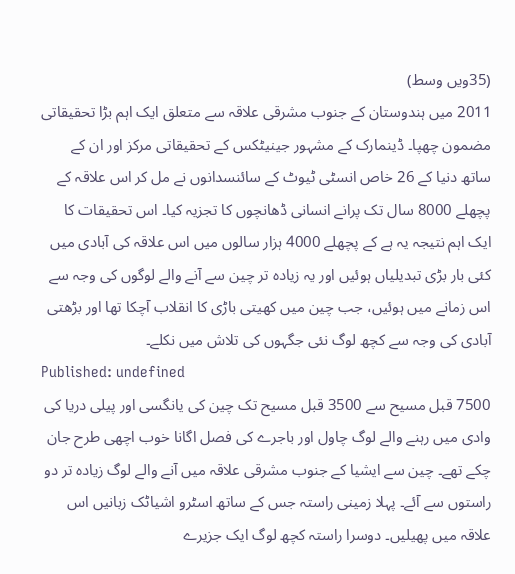(35ویں وسط)
2011 میں ہندوستان کے جنوب مشرقی علاقہ سے متعلق ایک اہم بڑا تحقیقاتی مضمون چھپا۔ ڈینمارک کے مشہور جینیٹکس کے تحقیقاتی مرکز اور ان کے ساتھ دنیا کے 26 خاص انسٹی ٹیوٹ کے سائنسدانوں نے مل کر اس علاقہ کے پچھلے 8000 سال تک پرانے انسانی ڈھانچوں کا تجزیہ کیا۔ اس تحقیقات کا ایک اہم نتیجہ یہ ہے کے پچھلے 4000 ہزار سالوں میں اس علاقہ کی آبادی میں کئی بار بڑی تبدیلیاں ہوئیں اور یہ زیادہ تر چین سے آنے والے لوگوں کی وجہ سے اس زمانے میں ہوئیں، جب چین میں کھیتی باڑی کا انقلاب آچکا تھا اور بڑھتی آبادی کی وجہ سے کچھ لوگ نئی جگہوں کی تلاش میں نکلے۔
Published: undefined
7500 قبل مسیح سے 3500 قبل مسیح تک چین کی یانگسی اور پیلی دریا کی وادی میں رہنے والے لوگ چاول اور باجرے کی فصل اگانا خوب اچھی طرح جان چکے تھے۔ چین سے ایشیا کے جنوب مشرقی علاقہ میں آنے والے لوگ زیادہ تر دو راستوں سے آئے۔ پہلا زمینی راستہ جس کے ساتھ اسٹرو اشیاٹک زبانیں اس علاقہ میں پھیلیں۔ دوسرا راستہ کچھ لوگ ایک جزیرے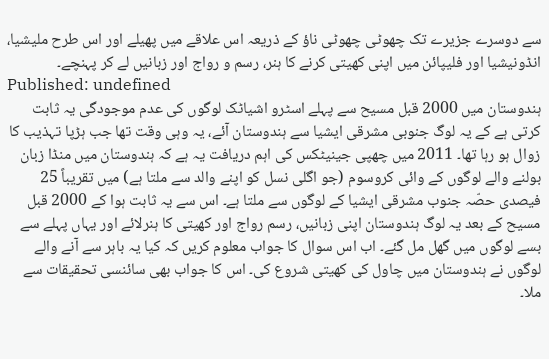سے دوسرے جزیرے تک چھوٹی چھوٹی ناؤ کے ذریعہ اس علاقے میں پھیلے اور اس طرح ملیشیا، انڈونیشیا اور فلیپائن میں اپنی کھیتی کرنے کا ہنر، رسم و رواج اور زبانیں لے کر پہنچے۔
Published: undefined
ہندوستان میں 2000 قبل مسیح سے پہلے اسٹرو اشیاٹک لوگوں کی عدم موجودگی یہ ثابت کرتی ہے کے یہ لوگ جنوبی مشرقی ایشیا سے ہندوستان آئے، یہ وہی وقت تھا جب ہڑپا تہذیب کا زوال ہو رہا تھا۔ 2011 میں چھپی جینیٹکس کی اہم دریافت یہ ہے کہ ہندوستان میں منڈا زبان بولنے والے لوگوں کے وائی کروسوم (جو اگلی نسل کو اپنے والد سے ملتا ہے) میں تقریباً 25 فیصدی حصّہ جنوب مشرقی ایشیا کے لوگوں سے ملتا ہے۔ اس سے یہ ثابت ہوا کے 2000 قبل مسیح کے بعد یہ لوگ ہندوستان اپنی زبانیں، رسم رواج اور کھیتی کا ہنرلائے اور یہاں پہلے سے بسے لوگوں میں گھل مل گئے۔ اب اس سوال کا جواب معلوم کریں کہ کیا یہ باہر سے آنے والے لوگوں نے ہندوستان میں چاول کی کھیتی شروع کی۔ اس کا جواب بھی سائنسی تحقیقات سے ملا۔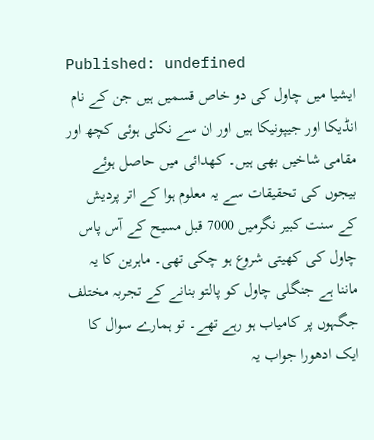Published: undefined
ایشیا میں چاول کی دو خاص قسمیں ہیں جن کے نام انڈیکا اور جیپونیکا ہیں اور ان سے نکلی ہوئی کچھ اور مقامی شاخیں بھی ہیں۔ کھدائی میں حاصل ہوئے بیجوں کی تحقیقات سے یہ معلوم ہوا کے اتر پردیش کے سنت کبیر نگرمیں 7000 قبل مسیح کے آس پاس چاول کی کھیتی شروع ہو چکی تھی۔ ماہرین کا یہ ماننا ہے جنگلی چاول کو پالتو بنانے کے تجربہ مختلف جگہوں پر کامیاب ہو رہے تھے۔ تو ہمارے سوال کا ایک ادھورا جواب یہ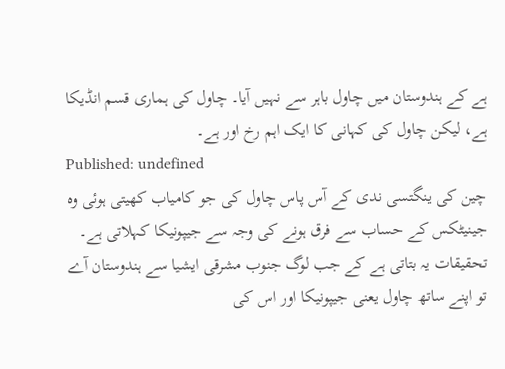ہے کے ہندوستان میں چاول باہر سے نہیں آیا۔ چاول کی ہماری قسم انڈیکا ہے، لیکن چاول کی کہانی کا ایک اہم رخ اور ہے۔
Published: undefined
چین کی ینگتسی ندی کے آس پاس چاول کی جو کامیاب کھیتی ہوئی وہ جینیٹکس کے حساب سے فرق ہونے کی وجہ سے جیپونیکا کہلاتی ہے۔ تحقیقات یہ بتاتی ہے کے جب لوگ جنوب مشرقی ایشیا سے ہندوستان آے تو اپنے ساتھ چاول یعنی جیپونیکا اور اس کی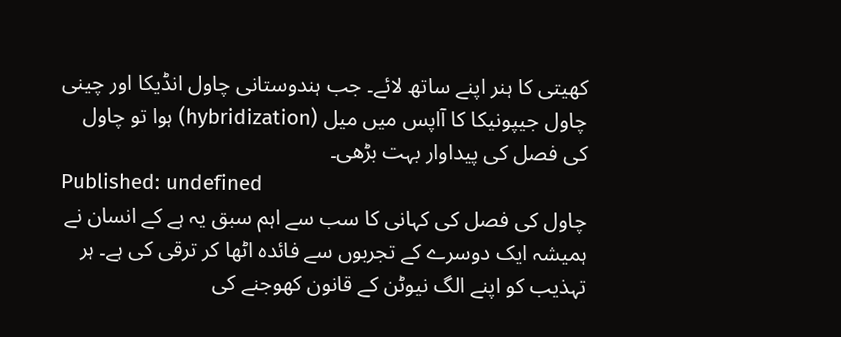کھیتی کا ہنر اپنے ساتھ لائے۔ جب ہندوستانی چاول انڈیکا اور چینی چاول جیپونیکا کا آاپس میں میل (hybridization) ہوا تو چاول کی فصل کی پیداوار بہت بڑھی۔
Published: undefined
چاول کی فصل کی کہانی کا سب سے اہم سبق یہ ہے کے انسان نے ہمیشہ ایک دوسرے کے تجربوں سے فائدہ اٹھا کر ترقی کی ہے۔ ہر تہذیب کو اپنے الگ نیوٹن کے قانون کھوجنے کی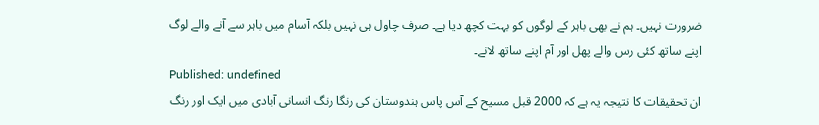ضرورت نہیں۔ ہم نے بھی باہر کے لوگوں کو بہت کچھ دیا ہے۔ صرف چاول ہی نہیں بلکہ آسام میں باہر سے آنے والے لوگ اپنے ساتھ کئی رس والے پھل اور آم اپنے ساتھ لانے۔
Published: undefined
ان تحقیقات کا نتیجہ یہ ہے کہ 2000 قبل مسیح کے آس پاس ہندوستان کی رنگا رنگ انسانی آبادی میں ایک اور رنگ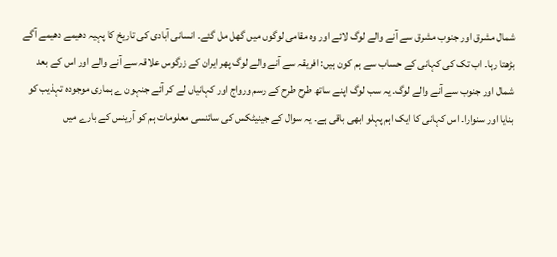شمال مشرق اور جنوب مشرق سے آنے والے لوگ لائے اور وہ مقامی لوگوں میں گھل مل گئے۔ انسانی آبادی کی تاریخ کا پہیہ دھیمے دھیمے آگے بڑھتا رہا۔ اب تک کی کہانی کے حساب سے ہم کون ہیں: افریقہ سے آنے والے لوگ پھر ایران کے زرگوس علاقہ سے آنے والے اور اس کے بعد شمال اور جنوب سے آنے والے لوگ۔ یہ سب لوگ اپنے ساتھ طرح طرح کے رسم ورواج اور کہانیاں لے کر آئے جنہون ے ہماری موجودہ تہذیب کو بنایا اور سنوارا۔ اس کہانی کا ایک اہم پہلو ابھی باقی ہے۔ یہ سوال کے جینیٹکس کی سائنسی معلومات ہم کو آرینس کے بارے میں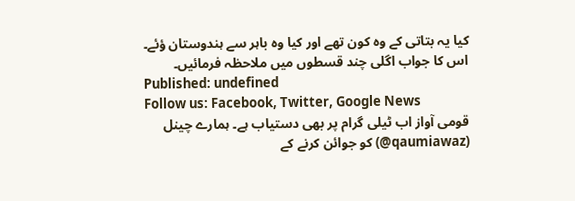کیا یہ بتاتی کے وہ کون تھے اور کیا وہ باہر سے ہندوستان ؤئے۔ اس کا جواب اگلی چند قسطوں میں ملاحظہ فرمائیں۔
Published: undefined
Follow us: Facebook, Twitter, Google News
قومی آواز اب ٹیلی گرام پر بھی دستیاب ہے۔ ہمارے چینل (qaumiawaz@) کو جوائن کرنے کے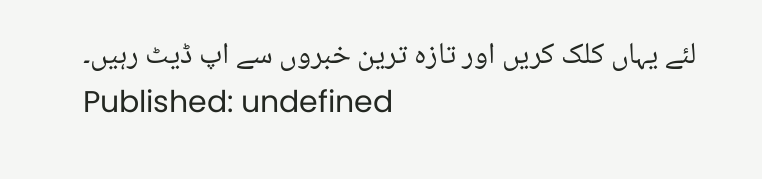لئے یہاں کلک کریں اور تازہ ترین خبروں سے اپ ڈیٹ رہیں۔
Published: undefined